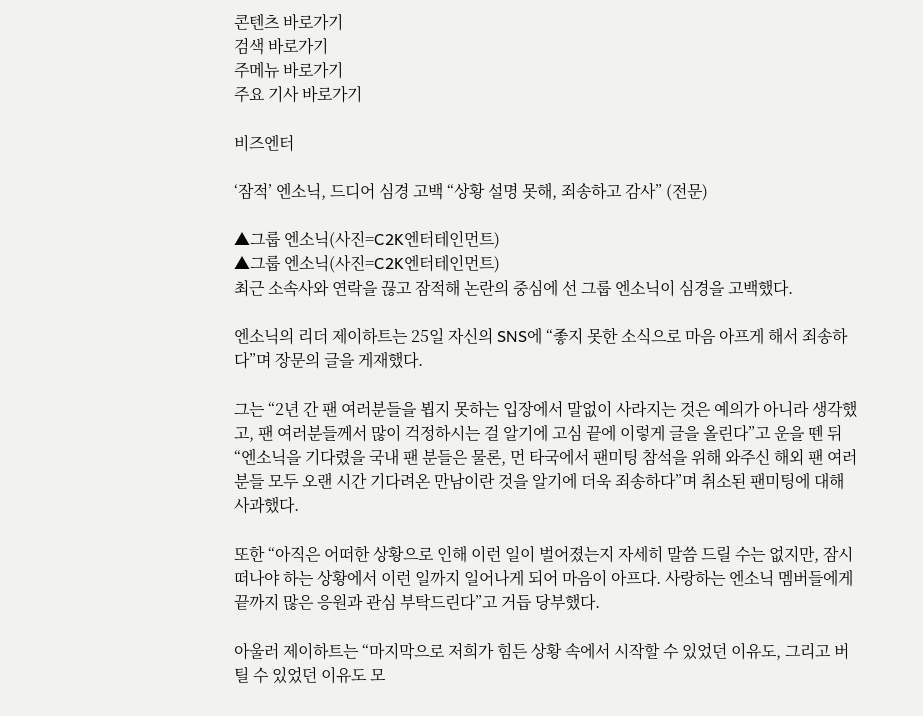콘텐츠 바로가기
검색 바로가기
주메뉴 바로가기
주요 기사 바로가기

비즈엔터

‘잠적’ 엔소닉, 드디어 심경 고백 “상황 설명 못해, 죄송하고 감사” (전문)

▲그룹 엔소닉(사진=C2K엔터테인먼트)
▲그룹 엔소닉(사진=C2K엔터테인먼트)
최근 소속사와 연락을 끊고 잠적해 논란의 중심에 선 그룹 엔소닉이 심경을 고백했다.

엔소닉의 리더 제이하트는 25일 자신의 SNS에 “좋지 못한 소식으로 마음 아프게 해서 죄송하다”며 장문의 글을 게재했다.

그는 “2년 간 팬 여러분들을 뵙지 못하는 입장에서 말없이 사라지는 것은 예의가 아니라 생각했고, 팬 여러분들께서 많이 걱정하시는 걸 알기에 고심 끝에 이렇게 글을 올린다”고 운을 뗀 뒤 “엔소닉을 기다렸을 국내 팬 분들은 물론, 먼 타국에서 팬미팅 참석을 위해 와주신 해외 팬 여러분들 모두 오랜 시간 기다려온 만남이란 것을 알기에 더욱 죄송하다”며 취소된 팬미팅에 대해 사과했다.

또한 “아직은 어떠한 상황으로 인해 이런 일이 벌어졌는지 자세히 말씀 드릴 수는 없지만, 잠시 떠나야 하는 상황에서 이런 일까지 일어나게 되어 마음이 아프다. 사랑하는 엔소닉 멤버들에게 끝까지 많은 응원과 관심 부탁드린다”고 거듭 당부했다.

아울러 제이하트는 “마지막으로 저희가 힘든 상황 속에서 시작할 수 있었던 이유도, 그리고 버틸 수 있었던 이유도 모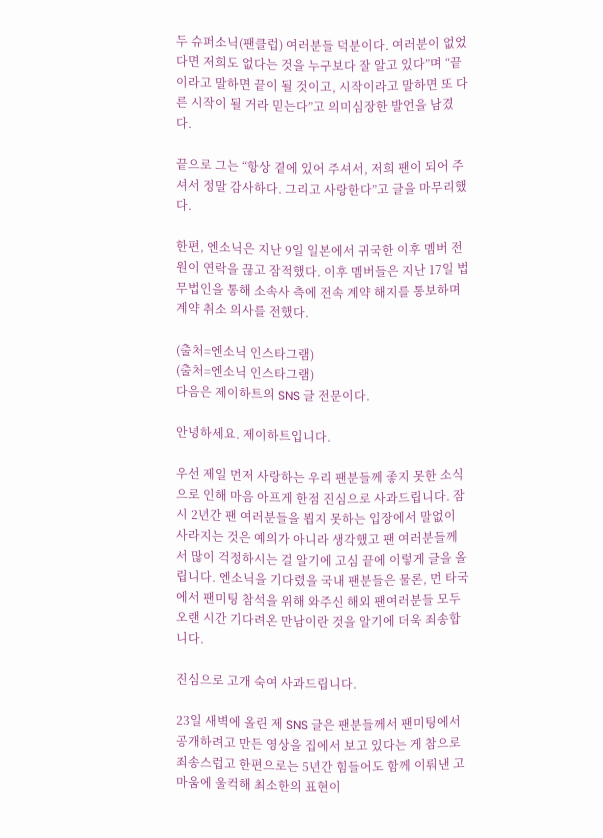두 슈퍼소닉(팬클럽) 여러분들 덕분이다. 여러분이 없었다면 저희도 없다는 것을 누구보다 잘 알고 있다”며 “끝이라고 말하면 끝이 될 것이고, 시작이라고 말하면 또 다른 시작이 될 거라 믿는다”고 의미심장한 발언을 남겼다.

끝으로 그는 “항상 곁에 있어 주셔서, 저희 팬이 되어 주셔서 정말 감사하다. 그리고 사랑한다”고 글을 마무리했다.

한편, 엔소닉은 지난 9일 일본에서 귀국한 이후 멤버 전원이 연락을 끊고 잠적했다. 이후 멤버들은 지난 17일 법무법인을 통해 소속사 측에 전속 계약 해지를 통보하며 계약 취소 의사를 전했다.

(출처=엔소닉 인스타그램)
(출처=엔소닉 인스타그램)
다음은 제이하트의 SNS 글 전문이다.

안녕하세요. 제이하트입니다.

우선 제일 먼저 사랑하는 우리 팬분들께 좋지 못한 소식으로 인해 마음 아프게 한점 진심으로 사과드립니다. 잠시 2년간 팬 여러분들을 뵙지 못하는 입장에서 말없이 사라지는 것은 예의가 아니라 생각했고 팬 여러분들께서 많이 걱정하시는 걸 알기에 고심 끝에 이렇게 글을 올립니다. 엔소닉을 기다렸을 국내 팬분들은 물론, 먼 타국에서 팬미팅 참석을 위해 와주신 해외 팬여러분들 모두 오랜 시간 기다려온 만남이란 것을 알기에 더욱 죄송합니다.

진심으로 고개 숙여 사과드립니다.

23일 새벽에 올린 제 SNS 글은 팬분들께서 팬미팅에서 공개하려고 만든 영상을 집에서 보고 있다는 게 참으로 죄송스럽고 한편으로는 5년간 힘들어도 함께 이뤄낸 고마움에 울컥해 최소한의 표현이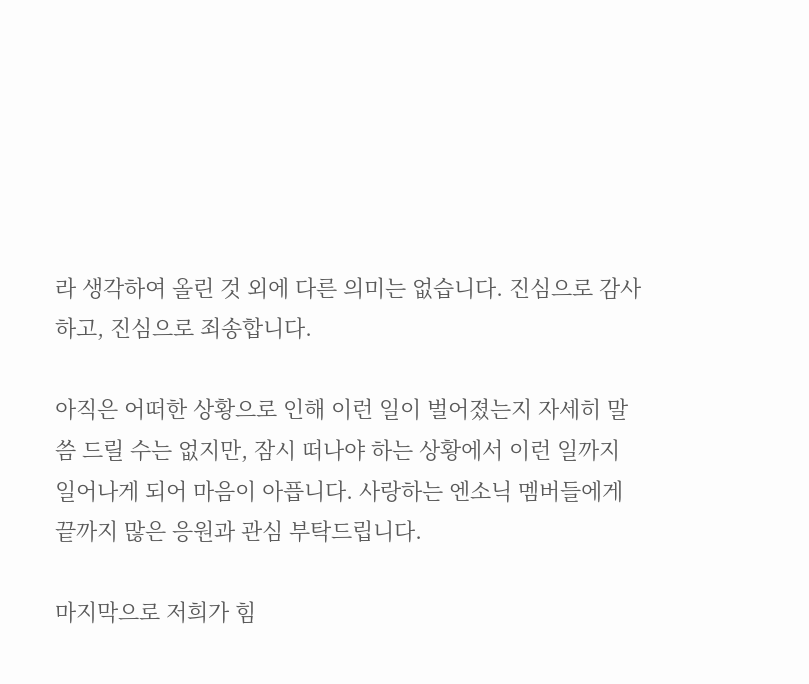라 생각하여 올린 것 외에 다른 의미는 없습니다. 진심으로 감사하고, 진심으로 죄송합니다.

아직은 어떠한 상황으로 인해 이런 일이 벌어졌는지 자세히 말씀 드릴 수는 없지만, 잠시 떠나야 하는 상황에서 이런 일까지 일어나게 되어 마음이 아픕니다. 사랑하는 엔소닉 멤버들에게 끝까지 많은 응원과 관심 부탁드립니다.

마지막으로 저희가 힘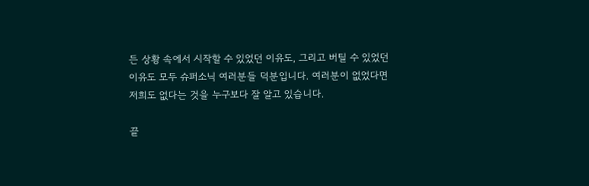든 상황 속에서 시작할 수 있었던 이유도, 그리고 버틸 수 있었던 이유도 모두 슈퍼소닉 여러분들 덕분입니다. 여러분이 없었다면 저희도 없다는 것을 누구보다 잘 알고 있습니다.

끝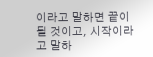이라고 말하면 끝이 될 것이고, 시작이라고 말하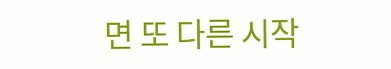면 또 다른 시작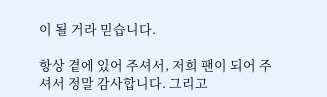이 될 거라 믿습니다.

항상 곁에 있어 주셔서, 저희 팬이 되어 주셔서 정말 감사합니다. 그리고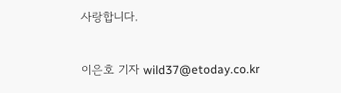사랑합니다.

이은호 기자 wild37@etoday.co.kr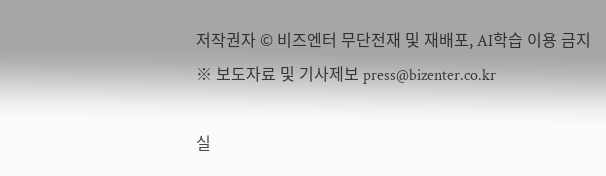저작권자 © 비즈엔터 무단전재 및 재배포, AI학습 이용 금지
※ 보도자료 및 기사제보 press@bizenter.co.kr

실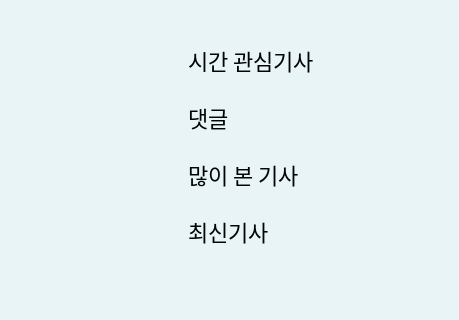시간 관심기사

댓글

많이 본 기사

최신기사